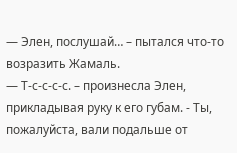— Элен, послушай… – пытался что-то возразить Жамаль.
— Т-с-с-с-с. – произнесла Элен, прикладывая руку к его губам. - Ты, пожалуйста, вали подальше от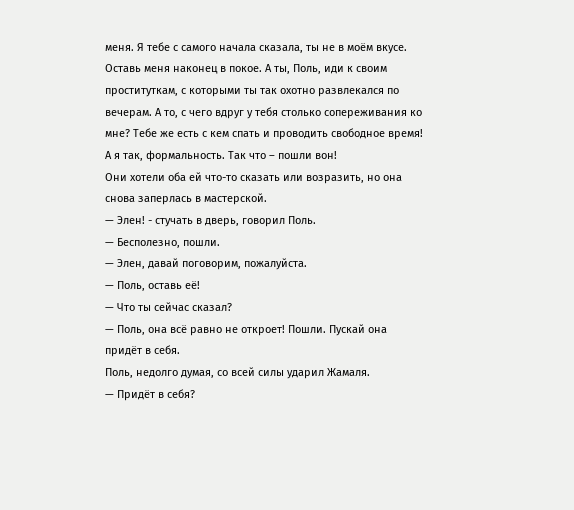меня. Я тебе с самого начала сказала, ты не в моём вкусе. Оставь меня наконец в покое. А ты, Поль, иди к своим проституткам, с которыми ты так охотно развлекался по вечерам. А то, с чего вдруг у тебя столько сопереживания ко мне? Тебе же есть с кем спать и проводить свободное время! А я так, формальность. Так что – пошли вон!
Они хотели оба ей что-то сказать или возразить, но она снова заперлась в мастерской.
— Элен! - стучать в дверь, говорил Поль.
— Бесполезно, пошли.
— Элен, давай поговорим, пожалуйста.
— Поль, оставь её!
— Что ты сейчас сказал?
— Поль, она всё равно не откроет! Пошли. Пускай она придёт в себя.
Поль, недолго думая, со всей силы ударил Жамаля.
— Придёт в себя?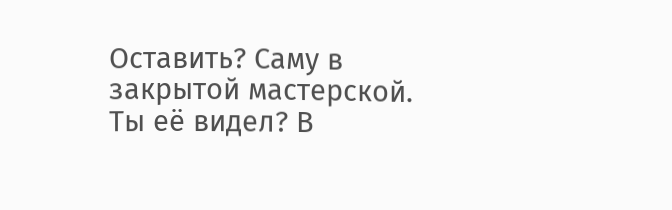Оставить? Саму в закрытой мастерской. Ты её видел? В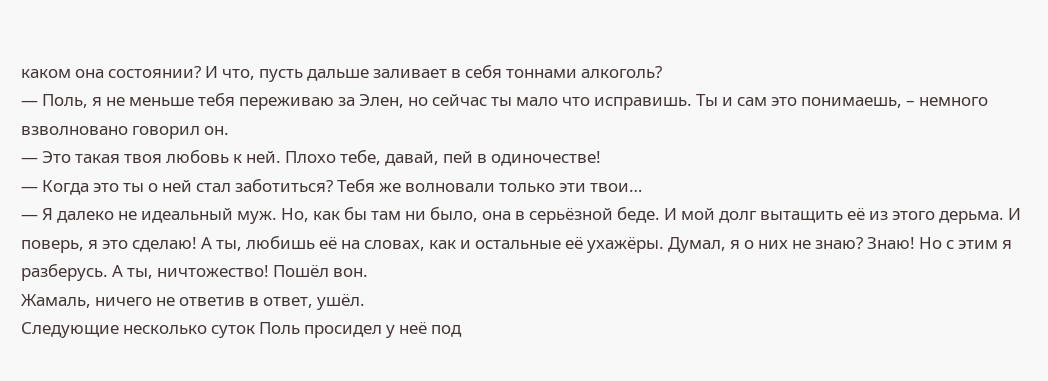каком она состоянии? И что, пусть дальше заливает в себя тоннами алкоголь?
— Поль, я не меньше тебя переживаю за Элен, но сейчас ты мало что исправишь. Ты и сам это понимаешь, – немного взволновано говорил он.
— Это такая твоя любовь к ней. Плохо тебе, давай, пей в одиночестве!
— Когда это ты о ней стал заботиться? Тебя же волновали только эти твои…
— Я далеко не идеальный муж. Но, как бы там ни было, она в серьёзной беде. И мой долг вытащить её из этого дерьма. И поверь, я это сделаю! А ты, любишь её на словах, как и остальные её ухажёры. Думал, я о них не знаю? Знаю! Но с этим я разберусь. А ты, ничтожество! Пошёл вон.
Жамаль, ничего не ответив в ответ, ушёл.
Следующие несколько суток Поль просидел у неё под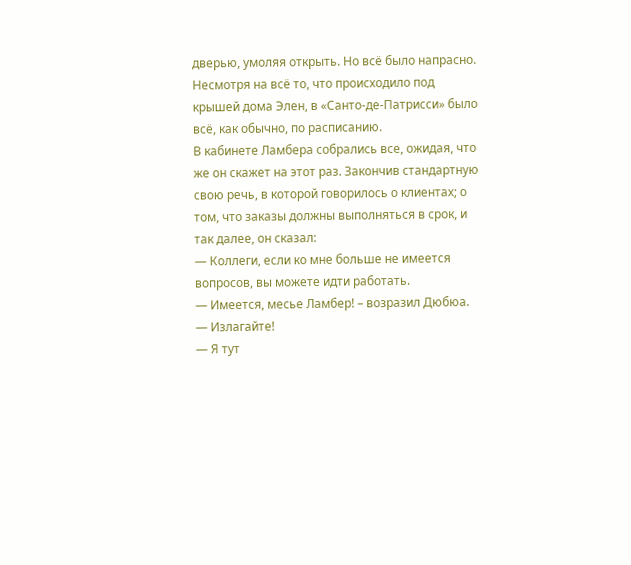дверью, умоляя открыть. Но всё было напрасно.
Несмотря на всё то, что происходило под крышей дома Элен, в «Санто-де-Патрисси» было всё, как обычно, по расписанию.
В кабинете Ламбера собрались все, ожидая, что же он скажет на этот раз. Закончив стандартную свою речь, в которой говорилось о клиентах; о том, что заказы должны выполняться в срок, и так далее, он сказал:
— Коллеги, если ко мне больше не имеется вопросов, вы можете идти работать.
— Имеется, месье Ламбер! – возразил Дюбюа.
— Излагайте!
— Я тут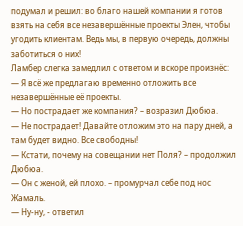подумал и решил: во благо нашей компании я готов взять на себя все незавершённые проекты Элен, чтобы угодить клиентам. Ведь мы, в первую очередь, должны заботиться о них!
Ламбер слегка замедлил с ответом и вскоре произнёс:
— Я всё же предлагаю временно отложить все незавершённые её проекты.
— Но пострадает же компания? – возразил Дюбюа.
— Не пострадает! Давайте отложим это на пару дней, а там будет видно. Все свободны!
— Кстати, почему на совещании нет Поля? – продолжил Дюбюа.
— Он с женой, ей плохо. – промурчал себе под нос Жамаль.
— Ну-ну, - ответил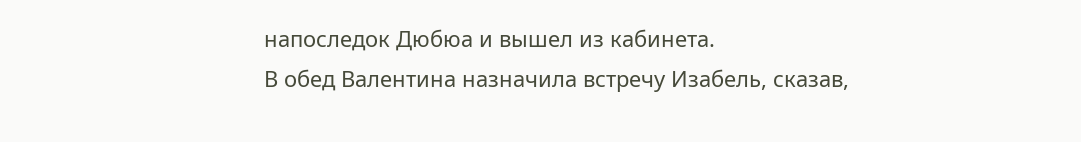напоследок Дюбюа и вышел из кабинета.
В обед Валентина назначила встречу Изабель, сказав,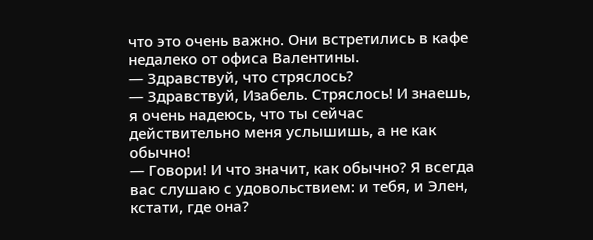что это очень важно. Они встретились в кафе недалеко от офиса Валентины.
— Здравствуй, что стряслось?
— Здравствуй, Изабель. Стряслось! И знаешь, я очень надеюсь, что ты сейчас действительно меня услышишь, а не как обычно!
— Говори! И что значит, как обычно? Я всегда вас слушаю с удовольствием: и тебя, и Элен, кстати, где она?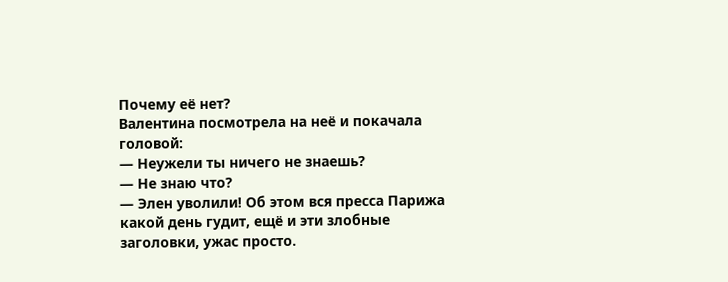Почему её нет?
Валентина посмотрела на неё и покачала головой:
— Неужели ты ничего не знаешь?
— Не знаю что?
— Элен уволили! Об этом вся пресса Парижа какой день гудит, ещё и эти злобные заголовки, ужас просто.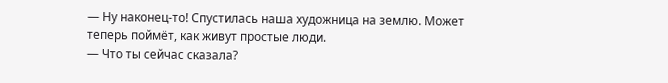— Ну наконец-то! Спустилась наша художница на землю. Может теперь поймёт, как живут простые люди.
— Что ты сейчас сказала?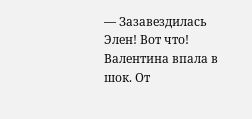— Зазавездилась Элен! Вот что!
Валентина впала в шок. От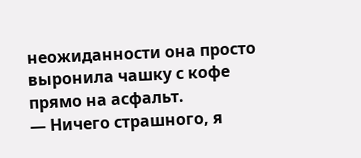неожиданности она просто выронила чашку с кофе прямо на асфальт.
— Ничего страшного, я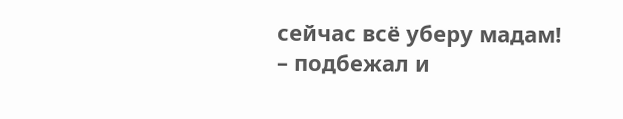сейчас всё уберу мадам! – подбежал и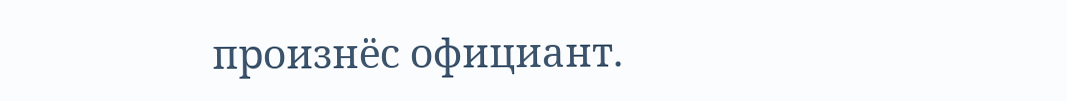произнёс официант.